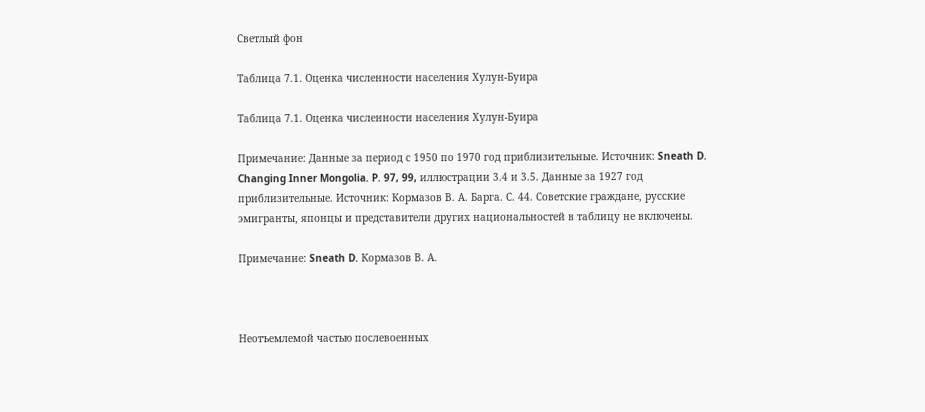Светлый фон

Таблица 7.1. Оценка численности населения Хулун-Буира

Таблица 7.1. Оценка численности населения Хулун-Буира

Примечание: Данные за период с 1950 по 1970 год приблизительные. Источник: Sneath D. Changing Inner Mongolia. P. 97, 99, иллюстрации 3.4 и 3.5. Данные за 1927 год приблизительные. Источник: Кормазов В. А. Барга. С. 44. Советские граждане, русские эмигранты, японцы и представители других национальностей в таблицу не включены.

Примечание: Sneath D. Кормазов В. А.



Неотъемлемой частью послевоенных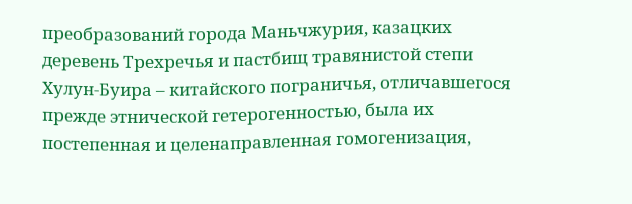преобразований города Маньчжурия, казацких деревень Трехречья и пастбищ травянистой степи Хулун-Буира – китайского пограничья, отличавшегося прежде этнической гетерогенностью, была их постепенная и целенаправленная гомогенизация,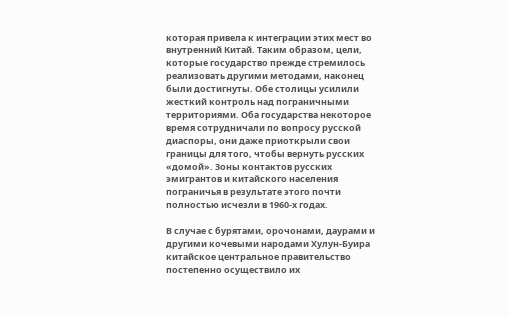которая привела к интеграции этих мест во внутренний Китай. Таким образом, цели, которые государство прежде стремилось реализовать другими методами, наконец были достигнуты. Обе столицы усилили жесткий контроль над пограничными территориями. Оба государства некоторое время сотрудничали по вопросу русской диаспоры, они даже приоткрыли свои границы для того, чтобы вернуть русских «домой». Зоны контактов русских эмигрантов и китайского населения пограничья в результате этого почти полностью исчезли в 1960-х годах.

В случае с бурятами, орочонами, даурами и другими кочевыми народами Хулун-Буира китайское центральное правительство постепенно осуществило их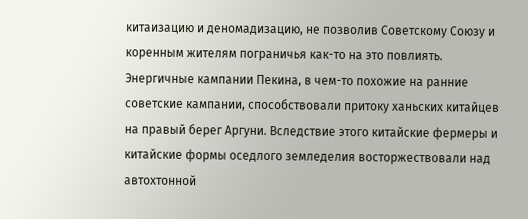китаизацию и деномадизацию, не позволив Советскому Союзу и коренным жителям пограничья как-то на это повлиять. Энергичные кампании Пекина, в чем-то похожие на ранние советские кампании, способствовали притоку ханьских китайцев на правый берег Аргуни. Вследствие этого китайские фермеры и китайские формы оседлого земледелия восторжествовали над автохтонной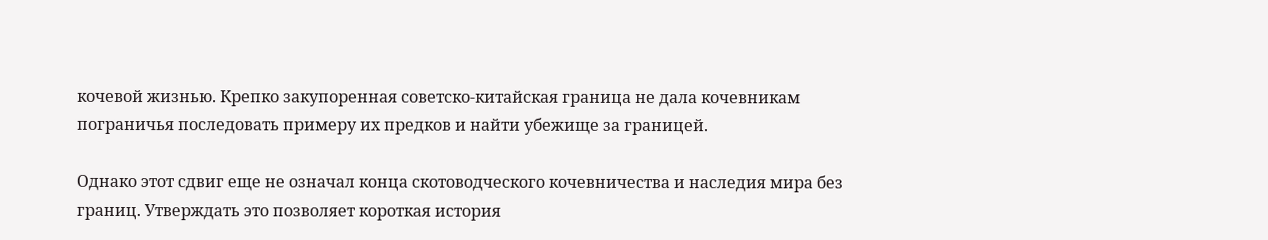кочевой жизнью. Крепко закупоренная советско-китайская граница не дала кочевникам пограничья последовать примеру их предков и найти убежище за границей.

Однако этот сдвиг еще не означал конца скотоводческого кочевничества и наследия мира без границ. Утверждать это позволяет короткая история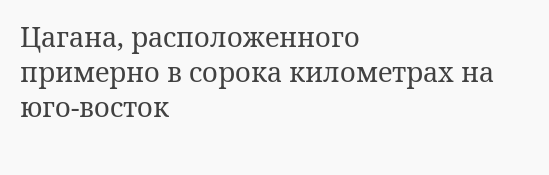Цагана, расположенного примерно в сорока километрах на юго-восток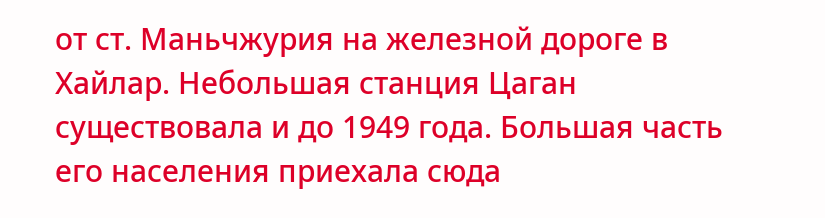от ст. Маньчжурия на железной дороге в Хайлар. Небольшая станция Цаган существовала и до 1949 года. Большая часть его населения приехала сюда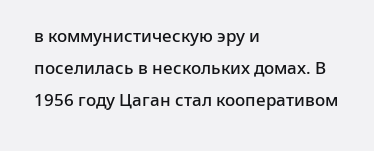в коммунистическую эру и поселилась в нескольких домах. В 1956 году Цаган стал кооперативом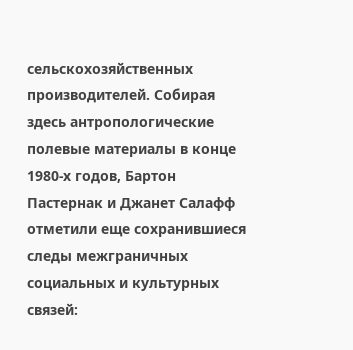сельскохозяйственных производителей. Собирая здесь антропологические полевые материалы в конце 1980-х годов, Бартон Пастернак и Джанет Салафф отметили еще сохранившиеся следы межграничных социальных и культурных связей: